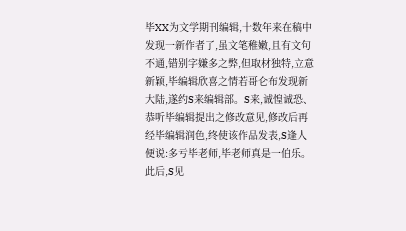毕XX为文学期刊编辑,十数年来在稿中发现一新作者了,虽文笔稚嫩,且有文句不通,错别字嫌多之弊,但取材独特,立意新颖,毕编辑欣喜之情若哥仑布发现新大陆,遂约S来编辑部。S来,诚惶诚恐、恭听毕编辑提出之修改意见,修改后再经毕编辑润色,终使该作品发表,S逢人便说:多亏毕老师,毕老师真是一伯乐。此后,S见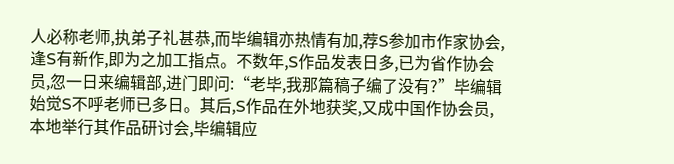人必称老师,执弟子礼甚恭,而毕编辑亦热情有加,荐S参加市作家协会,逢S有新作,即为之加工指点。不数年,S作品发表日多,已为省作协会员,忽一日来编辑部,进门即问:“老毕,我那篇稿子编了没有?”毕编辑始觉S不呼老师已多日。其后,S作品在外地获奖,又成中国作协会员,本地举行其作品研讨会,毕编辑应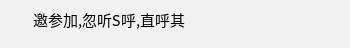邀参加,忽听S呼,直呼其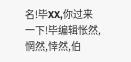名!毕XX,你过来一下!毕编辑怅然,惘然,悻然,伯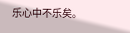乐心中不乐矣。